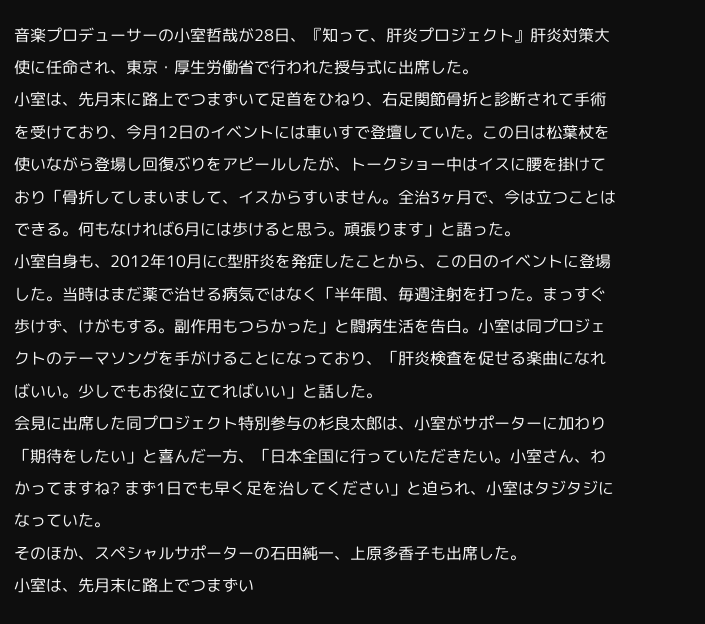音楽プロデューサーの小室哲哉が28日、『知って、肝炎プロジェクト』肝炎対策大使に任命され、東京・厚生労働省で行われた授与式に出席した。
小室は、先月末に路上でつまずいて足首をひねり、右足関節骨折と診断されて手術を受けており、今月12日のイベントには車いすで登壇していた。この日は松葉杖を使いながら登場し回復ぶりをアピールしたが、トークショー中はイスに腰を掛けており「骨折してしまいまして、イスからすいません。全治3ヶ月で、今は立つことはできる。何もなければ6月には歩けると思う。頑張ります」と語った。
小室自身も、2012年10月にC型肝炎を発症したことから、この日のイベントに登場した。当時はまだ薬で治せる病気ではなく「半年間、毎週注射を打った。まっすぐ歩けず、けがもする。副作用もつらかった」と闘病生活を告白。小室は同プロジェクトのテーマソングを手がけることになっており、「肝炎検査を促せる楽曲になればいい。少しでもお役に立てればいい」と話した。
会見に出席した同プロジェクト特別参与の杉良太郎は、小室がサポーターに加わり「期待をしたい」と喜んだ一方、「日本全国に行っていただきたい。小室さん、わかってますね? まず1日でも早く足を治してください」と迫られ、小室はタジタジになっていた。
そのほか、スペシャルサポーターの石田純一、上原多香子も出席した。
小室は、先月末に路上でつまずい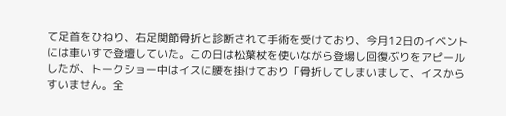て足首をひねり、右足関節骨折と診断されて手術を受けており、今月12日のイベントには車いすで登壇していた。この日は松葉杖を使いながら登場し回復ぶりをアピールしたが、トークショー中はイスに腰を掛けており「骨折してしまいまして、イスからすいません。全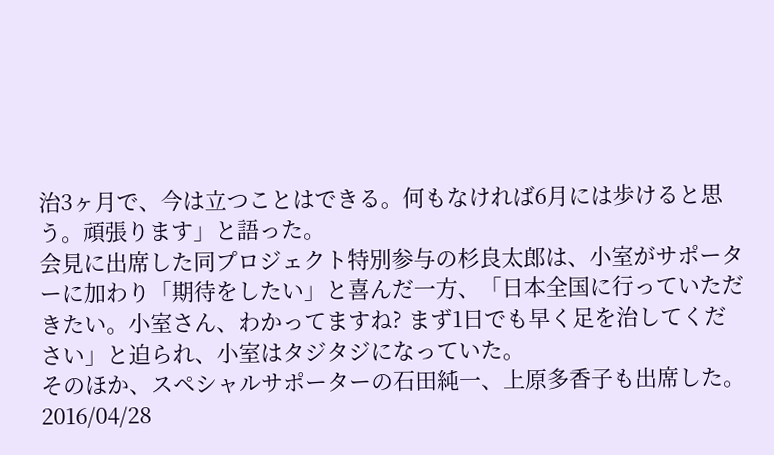治3ヶ月で、今は立つことはできる。何もなければ6月には歩けると思う。頑張ります」と語った。
会見に出席した同プロジェクト特別参与の杉良太郎は、小室がサポーターに加わり「期待をしたい」と喜んだ一方、「日本全国に行っていただきたい。小室さん、わかってますね? まず1日でも早く足を治してください」と迫られ、小室はタジタジになっていた。
そのほか、スペシャルサポーターの石田純一、上原多香子も出席した。
2016/04/28